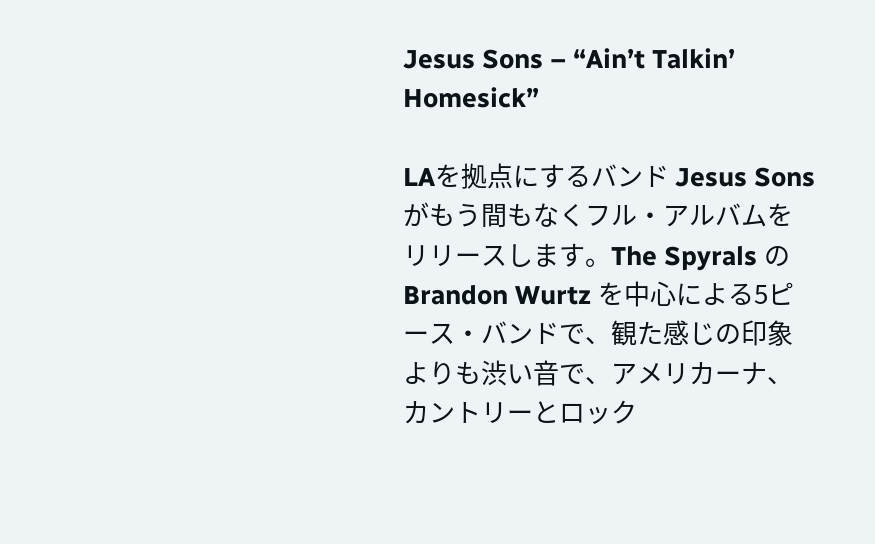Jesus Sons – “Ain’t Talkin’ Homesick”

LAを拠点にするバンド Jesus Sons がもう間もなくフル・アルバムをリリースします。The Spyrals のBrandon Wurtz を中心による5ピース・バンドで、観た感じの印象よりも渋い音で、アメリカーナ、カントリーとロック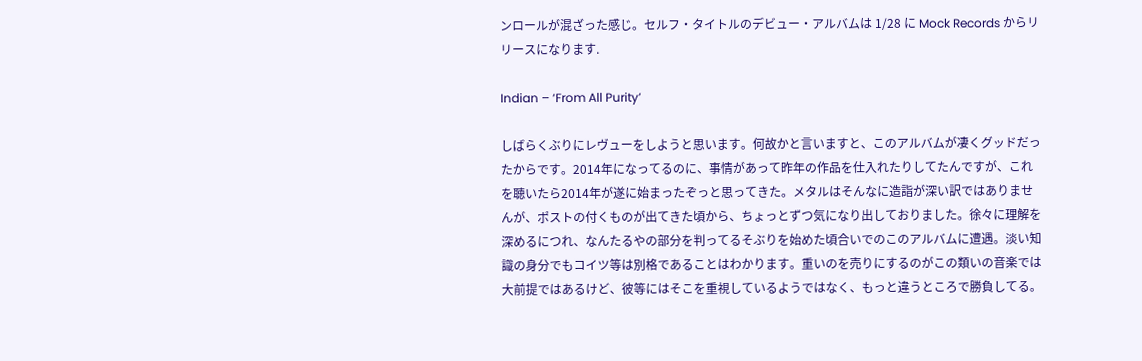ンロールが混ざった感じ。セルフ・タイトルのデビュー・アルバムは 1/28 に Mock Records からリリースになります.

Indian – ‘From All Purity’

しばらくぶりにレヴューをしようと思います。何故かと言いますと、このアルバムが凄くグッドだったからです。2014年になってるのに、事情があって昨年の作品を仕入れたりしてたんですが、これを聴いたら2014年が遂に始まったぞっと思ってきた。メタルはそんなに造詣が深い訳ではありませんが、ポストの付くものが出てきた頃から、ちょっとずつ気になり出しておりました。徐々に理解を深めるにつれ、なんたるやの部分を判ってるそぶりを始めた頃合いでのこのアルバムに遭遇。淡い知識の身分でもコイツ等は別格であることはわかります。重いのを売りにするのがこの類いの音楽では大前提ではあるけど、彼等にはそこを重視しているようではなく、もっと違うところで勝負してる。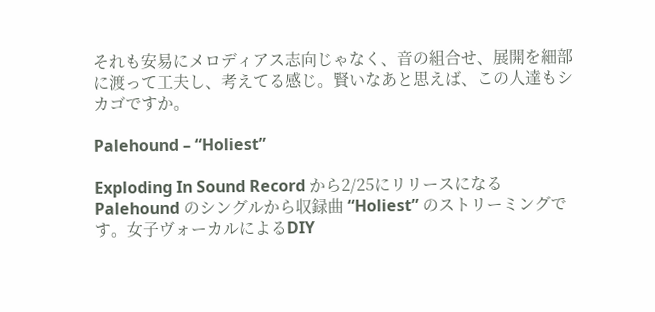それも安易にメロディアス志向じゃなく、音の組合せ、展開を細部に渡って工夫し、考えてる感じ。賢いなあと思えば、この人達もシカゴですか。

Palehound – “Holiest”

Exploding In Sound Record から2/25にリリースになる Palehound のシングルから収録曲 “Holiest” のストリーミングです。女子ヴォーカルによるDIY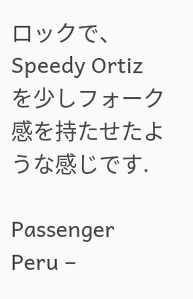ロックで、Speedy Ortiz を少しフォーク感を持たせたような感じです.

Passenger Peru –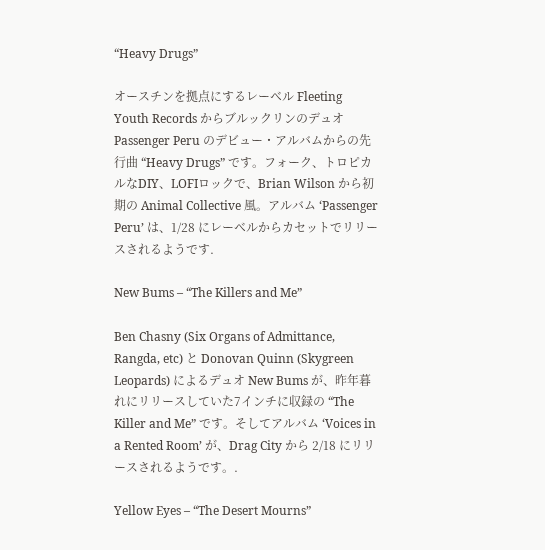“Heavy Drugs”

オースチンを拠点にするレーベル Fleeting Youth Records からブルックリンのデュオ Passenger Peru のデビュー・アルバムからの先行曲 “Heavy Drugs” です。フォーク、トロピカルなDIY、LOFIロックで、Brian Wilson から初期の Animal Collective 風。アルバム ‘Passenger Peru’ は、1/28 にレーベルからカセットでリリースされるようです.

New Bums – “The Killers and Me”

Ben Chasny (Six Organs of Admittance, Rangda, etc) と Donovan Quinn (Skygreen Leopards) によるデュオ New Bums が、昨年暮れにリリースしていた7インチに収録の “The Killer and Me” です。そしてアルバム ‘Voices in a Rented Room’ が、Drag City から 2/18 にリリースされるようです。.

Yellow Eyes – “The Desert Mourns”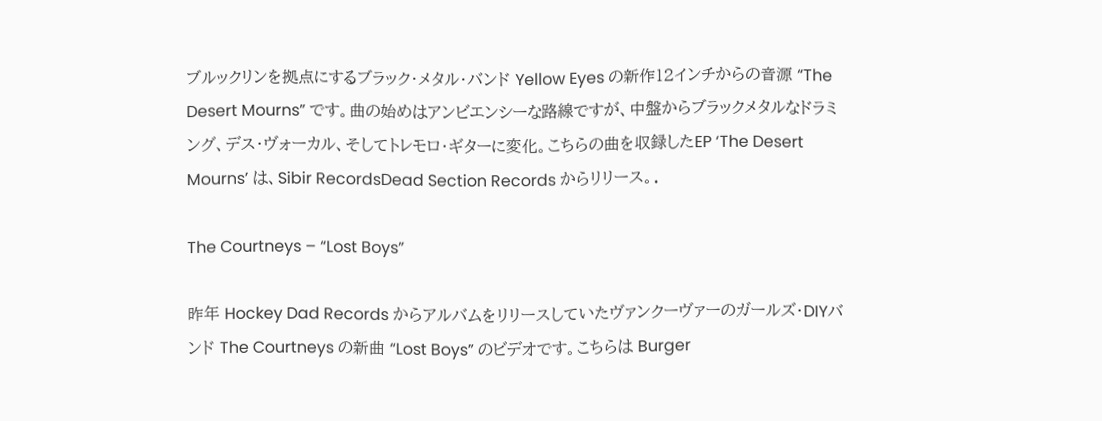ブルックリンを拠点にするブラック・メタル・バンド Yellow Eyes の新作12インチからの音源 “The Desert Mourns” です。曲の始めはアンビエンシーな路線ですが、中盤からブラックメタルなドラミング、デス・ヴォーカル、そしてトレモロ・ギターに変化。こちらの曲を収録したEP ‘The Desert Mourns’ は、Sibir RecordsDead Section Records からリリース。.

The Courtneys – “Lost Boys”

昨年 Hockey Dad Records からアルバムをリリースしていたヴァンクーヴァーのガールズ・DIYバンド The Courtneys の新曲 “Lost Boys” のビデオです。こちらは Burger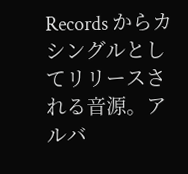Records からカシングルとしてリリースされる音源。アルバ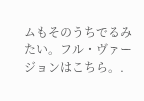ムもそのうちでるみたい。フル・ヴァージョンはこちら。.